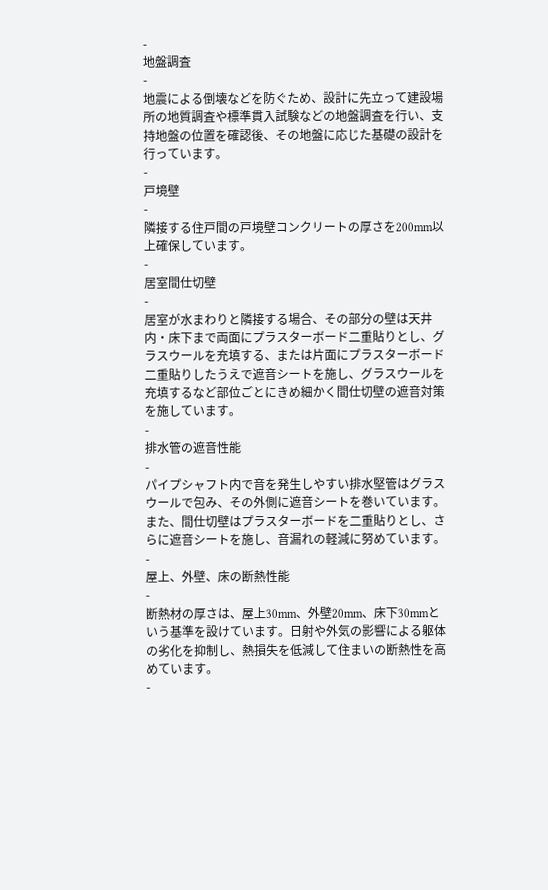-
地盤調査
-
地震による倒壊などを防ぐため、設計に先立って建設場所の地質調査や標準貫入試験などの地盤調査を行い、支持地盤の位置を確認後、その地盤に応じた基礎の設計を行っています。
-
戸境壁
-
隣接する住戸間の戸境壁コンクリートの厚さを200mm以上確保しています。
-
居室間仕切壁
-
居室が水まわりと隣接する場合、その部分の壁は天井内・床下まで両面にプラスターボード二重貼りとし、グラスウールを充填する、または片面にプラスターボード二重貼りしたうえで遮音シートを施し、グラスウールを充填するなど部位ごとにきめ細かく間仕切壁の遮音対策を施しています。
-
排水管の遮音性能
-
パイプシャフト内で音を発生しやすい排水堅管はグラスウールで包み、その外側に遮音シートを巻いています。また、間仕切壁はプラスターボードを二重貼りとし、さらに遮音シートを施し、音漏れの軽減に努めています。
-
屋上、外壁、床の断熱性能
-
断熱材の厚さは、屋上30mm、外壁20mm、床下30mmという基準を設けています。日射や外気の影響による躯体の劣化を抑制し、熱損失を低減して住まいの断熱性を高めています。
-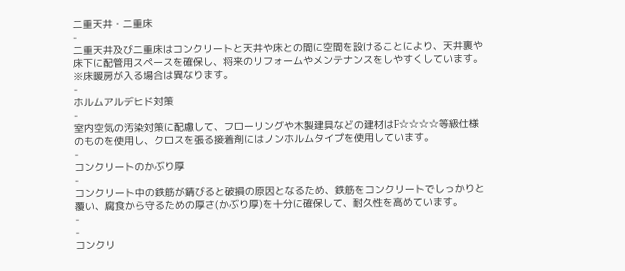二重天井・二重床
-
二重天井及び二重床はコンクリートと天井や床との間に空間を設けることにより、天井裏や床下に配管用スペースを確保し、将来のリフォームやメンテナンスをしやすくしています。
※床暖房が入る場合は異なります。
-
ホルムアルデヒド対策
-
室内空気の汚染対策に配慮して、フローリングや木製建具などの建材はF☆☆☆☆等級仕様のものを使用し、クロスを張る接着剤にはノンホルムタイプを使用しています。
-
コンクリートのかぶり厚
-
コンクリート中の鉄筋が錆びると破損の原因となるため、鉄筋をコンクリートでしっかりと覆い、腐食から守るための厚さ(かぶり厚)を十分に確保して、耐久性を高めています。
-
-
コンクリ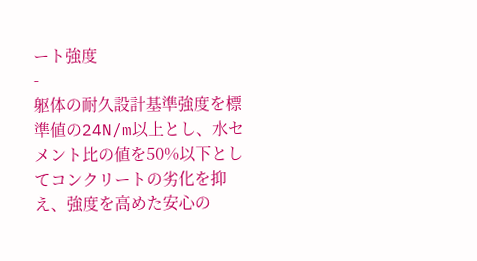ート強度
-
躯体の耐久設計基準強度を標準値の24N/m以上とし、水セメント比の値を50%以下としてコンクリートの劣化を抑え、強度を高めた安心の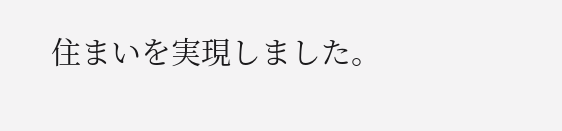住まいを実現しました。